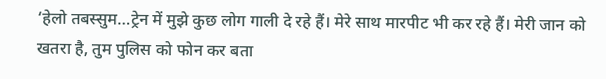‘हेलो तबस्सुम…ट्रेन में मुझे कुछ लोग गाली दे रहे हैं। मेरे साथ मारपीट भी कर रहे हैं। मेरी जान को खतरा है, तुम पुलिस को फोन कर बता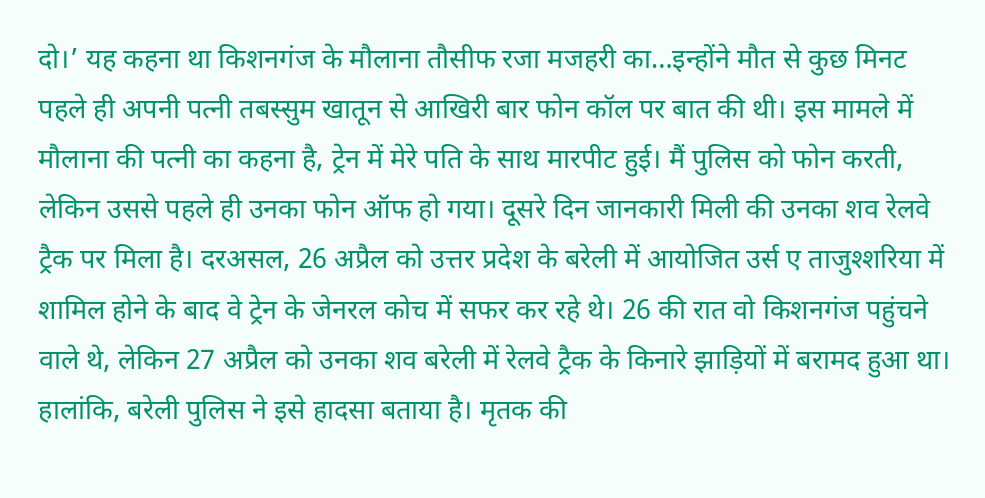दो।’ यह कहना था किशनगंज के मौलाना तौसीफ रजा मजहरी का…इन्होंने मौत से कुछ मिनट पहले ही अपनी पत्नी तबस्सुम खातून से आखिरी बार फोन कॉल पर बात की थी। इस मामले में मौलाना की पत्नी का कहना है, ट्रेन में मेरे पति के साथ मारपीट हुई। मैं पुलिस को फोन करती, लेकिन उससे पहले ही उनका फोन ऑफ हो गया। दूसरे दिन जानकारी मिली की उनका शव रेलवे ट्रैक पर मिला है। दरअसल, 26 अप्रैल को उत्तर प्रदेश के बरेली में आयोजित उर्स ए ताजुश्शरिया में शामिल होने के बाद वे ट्रेन के जेनरल कोच में सफर कर रहे थे। 26 की रात वो किशनगंज पहुंचने वाले थे, लेकिन 27 अप्रैल को उनका शव बरेली में रेलवे ट्रैक के किनारे झाड़ियों में बरामद हुआ था। हालांकि, बरेली पुलिस ने इसे हादसा बताया है। मृतक की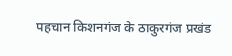पहचान किशनगंज के ठाकुरगंज प्रखंड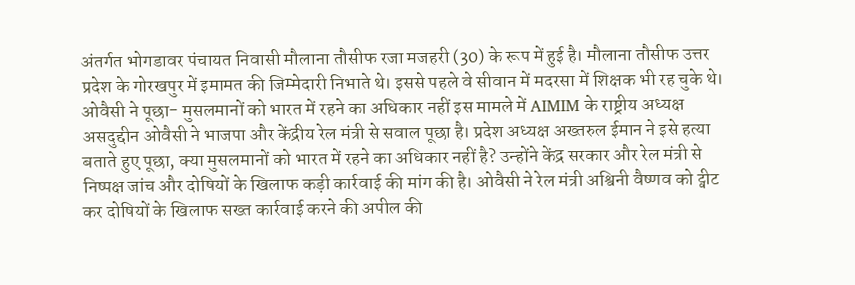अंतर्गत भोगडावर पंचायत निवासी मौलाना तौसीफ रजा मजहरी (30) के रूप में हुई है। मौलाना तौसीफ उत्तर प्रदेश के गोरखपुर में इमामत की जिम्मेदारी निभाते थे। इससे पहले वे सीवान में मदरसा में शिक्षक भी रह चुके थे। ओवैसी ने पूछा- मुसलमानों को भारत में रहने का अधिकार नहीं इस मामले में AIMIM के राष्ट्रीय अध्यक्ष असदुद्दीन ओवैसी ने भाजपा और केंद्रीय रेल मंत्री से सवाल पूछा है। प्रदेश अध्यक्ष अख्तरुल ईमान ने इसे हत्या बताते हुए पूछा, क्या मुसलमानों को भारत में रहने का अधिकार नहीं है? उन्होंने केंद्र सरकार और रेल मंत्री से निष्पक्ष जांच और दोषियों के खिलाफ कड़ी कार्रवाई की मांग की है। ओवैसी ने रेल मंत्री अश्विनी वैष्णव को ट्वीट कर दोषियों के खिलाफ सख्त कार्रवाई करने की अपील की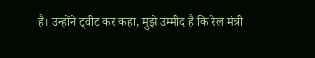है। उन्होंने ट्वीट कर कहा, मुझे उम्मीद है कि रेल मंत्री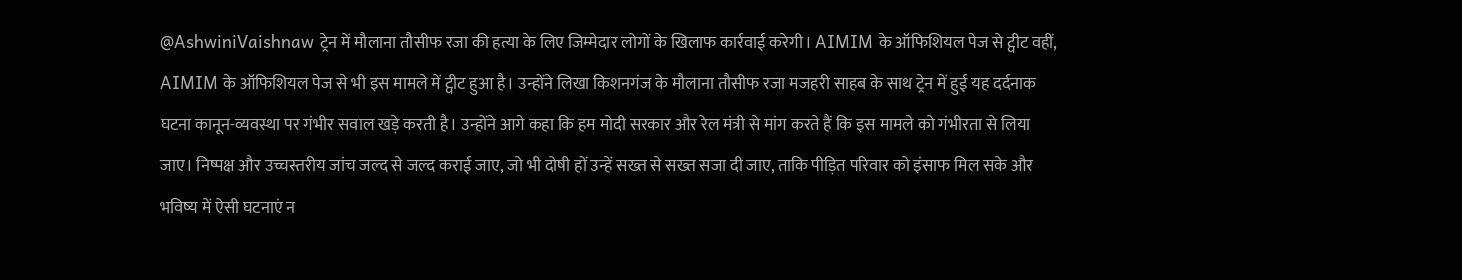@AshwiniVaishnaw ट्रेन में मौलाना तौसीफ रजा की हत्या के लिए जिम्मेदार लोगों के खिलाफ कार्रवाई करेगी। AIMIM के ऑफिशियल पेज से ट्वीट वहीं, AIMIM के ऑफिशियल पेज से भी इस मामले में ट्वीट हुआ है। उन्होंने लिखा किशनगंज के मौलाना तौसीफ रजा मजहरी साहब के साथ ट्रेन में हुई यह दर्दनाक घटना कानून-व्यवस्था पर गंभीर सवाल खड़े करती है। उन्होंने आगे कहा कि हम मोदी सरकार और रेल मंत्री से मांग करते हैं कि इस मामले को गंभीरता से लिया जाए। निष्पक्ष और उच्चस्तरीय जांच जल्द से जल्द कराई जाए, जो भी दोषी हों उन्हें सख्त से सख्त सजा दी जाए, ताकि पीड़ित परिवार को इंसाफ मिल सके और भविष्य में ऐसी घटनाएं न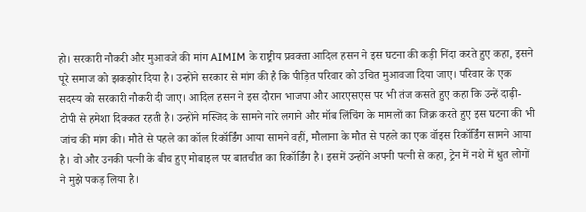हो। सरकारी नौकरी और मुआवजे की मांग AIMIM के राष्ट्रीय प्रवक्ता आदिल हसन ने इस घटना की कड़ी निंदा करते हुए कहा, इसने पूरे समाज को झकझोर दिया है। उन्होंने सरकार से मांग की है कि पीड़ित परिवार को उचित मुआवजा दिया जाए। परिवार के एक सदस्य को सरकारी नौकरी दी जाए। आदिल हसन ने इस दौरान भाजपा और आरएसएस पर भी तंज कसते हुए कहा कि उन्हें दाढ़ी-टोपी से हमेशा दिक्कत रहती है। उन्होंने मस्जिद के सामने नारे लगाने और मॉब लिंचिंग के मामलों का जिक्र करते हुए इस घटना की भी जांच की मांग की। मौते से पहले का कॉल रिकॉर्डिंग आया सामने वहीं, मौलाना के मौत से पहले का एक वॉइस रिकॉर्डिंग सामने आया है। वो और उनकी पत्नी के बीच हुए मोबाइल पर बातचीत का रिकॉर्डिंग है। इसमें उन्होंने अपनी पत्नी से कहा, ट्रेन में नशे में धुत लोगों ने मुझे पकड़ लिया है।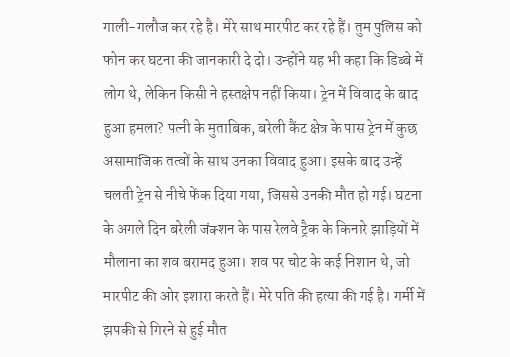गाली-गलौज कर रहे है। मेरे साथ मारपीट कर रहे हैं। तुम पुलिस को फोन कर घटना की जानकारी दे दो। उन्होंने यह भी कहा कि डिब्बे में लोग थे, लेकिन किसी ने हस्तक्षेप नहीं किया। ट्रेन में विवाद के बाद हुआ हमला? पत्नी के मुताबिक, बरेली कैंट क्षेत्र के पास ट्रेन में कुछ असामाजिक तत्वों के साथ उनका विवाद हुआ। इसके बाद उन्हें चलती ट्रेन से नीचे फेंक दिया गया, जिससे उनकी मौत हो गई। घटना के अगले दिन बरेली जंक्शन के पास रेलवे ट्रैक के किनारे झाड़ियों में मौलाना का शव बरामद हुआ। शव पर चोट के कई निशान थे, जो मारपीट की ओर इशारा करते हैं। मेरे पति की हत्या की गई है। गर्मी में झपकी से गिरने से हुई मौत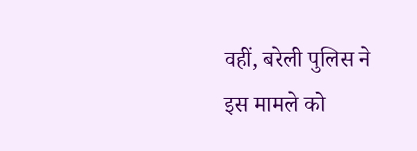वहीं, बरेली पुलिस ने इस मामले को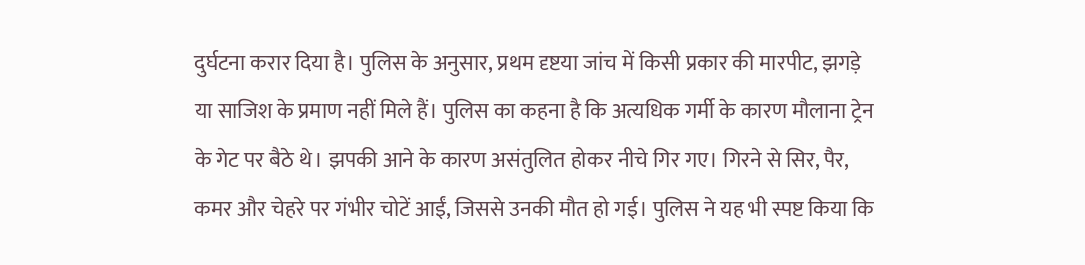दुर्घटना करार दिया है। पुलिस के अनुसार, प्रथम दृष्टया जांच में किसी प्रकार की मारपीट, झगड़े या साजिश के प्रमाण नहीं मिले हैं। पुलिस का कहना है कि अत्यधिक गर्मी के कारण मौलाना ट्रेन के गेट पर बैठे थे। झपकी आने के कारण असंतुलित होकर नीचे गिर गए। गिरने से सिर, पैर, कमर और चेहरे पर गंभीर चोटें आईं, जिससे उनकी मौत हो गई। पुलिस ने यह भी स्पष्ट किया कि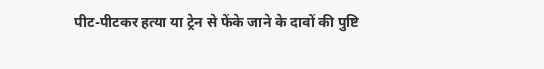पीट-पीटकर हत्या या ट्रेन से फेंके जाने के दावों की पुष्टि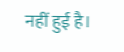नहीं हुई है।